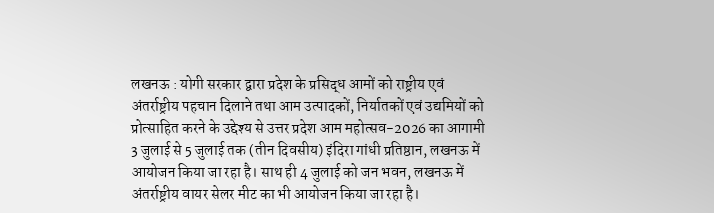लखनऊ : योगी सरकार द्वारा प्रदेश के प्रसिद्ध आमों को राष्ट्रीय एवं अंतर्राष्ट्रीय पहचान दिलाने तथा आम उत्पादकों, निर्यातकों एवं उद्यमियों को प्रोत्साहित करने के उद्देश्य से उत्तर प्रदेश आम महोत्सव-2026 का आगामी 3 जुलाई से 5 जुलाई तक (तीन दिवसीय) इंदिरा गांधी प्रतिष्ठान, लखनऊ में आयोजन किया जा रहा है। साथ ही 4 जुलाई को जन भवन, लखनऊ में अंतर्राष्ट्रीय वायर सेलर मीट का भी आयोजन किया जा रहा है।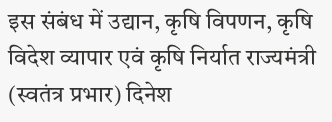इस संबंध में उद्यान, कृषि विपणन, कृषि विदेश व्यापार एवं कृषि निर्यात राज्यमंत्री (स्वतंत्र प्रभार) दिनेश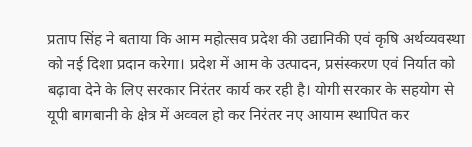प्रताप सिंह ने बताया कि आम महोत्सव प्रदेश की उद्यानिकी एवं कृषि अर्थव्यवस्था को नई दिशा प्रदान करेगा। प्रदेश में आम के उत्पादन, प्रसंस्करण एवं निर्यात को बढ़ावा देने के लिए सरकार निरंतर कार्य कर रही है। योगी सरकार के सहयोग से यूपी बागबानी के क्षेत्र में अव्वल हो कर निरंतर नए आयाम स्थापित कर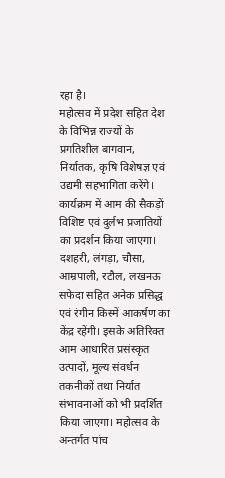रहा है।
महोत्सव में प्रदेश सहित देश के विभिन्न राज्यों के प्रगतिशील बागवान, निर्यातक, कृषि विशेषज्ञ एवं उद्यमी सहभागिता करेंगे। कार्यक्रम में आम की सैकड़ों विशिष्ट एवं दुर्लभ प्रजातियों का प्रदर्शन किया जाएगा। दशहरी, लंगड़ा, चौसा, आम्रपाली, रटौल, लखनऊ सफेदा सहित अनेक प्रसिद्ध एवं रंगीन किस्में आकर्षण का केंद्र रहेंगी। इसके अतिरिक्त आम आधारित प्रसंस्कृत उत्पादों, मूल्य संवर्धन तकनीकों तथा निर्यात संभावनाओं को भी प्रदर्शित किया जाएगा। महोत्सव के अन्तर्गत पांच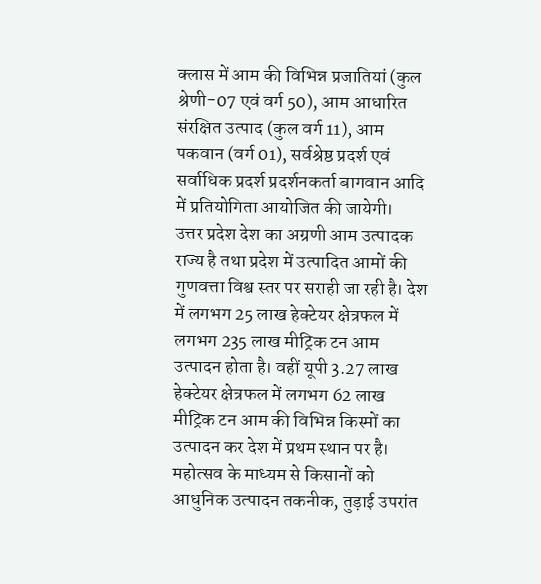क्लास में आम की विभिन्न प्रजातियां (कुल श्रेणी-07 एवं वर्ग 50), आम आधारित संरक्षित उत्पाद (कुल वर्ग 11), आम पकवान (वर्ग 01), सर्वश्रेष्ठ प्रदर्श एवं सर्वाधिक प्रदर्श प्रदर्शनकर्ता बागवान आदि में प्रतियोगिता आयोजित की जायेगी।
उत्तर प्रदेश देश का अग्रणी आम उत्पादक राज्य है तथा प्रदेश में उत्पादित आमों की गुणवत्ता विश्व स्तर पर सराही जा रही है। देश में लगभग 25 लाख हेक्टेयर क्षेत्रफल में लगभग 235 लाख मीट्रिक टन आम उत्पादन होता है। वहीं यूपी 3.27 लाख हेक्टेयर क्षेत्रफल में लगभग 62 लाख मीट्रिक टन आम की विभिन्न किस्मों का उत्पादन कर देश में प्रथम स्थान पर है। महोत्सव के माध्यम से किसानों को आधुनिक उत्पादन तकनीक, तुड़ाई उपरांत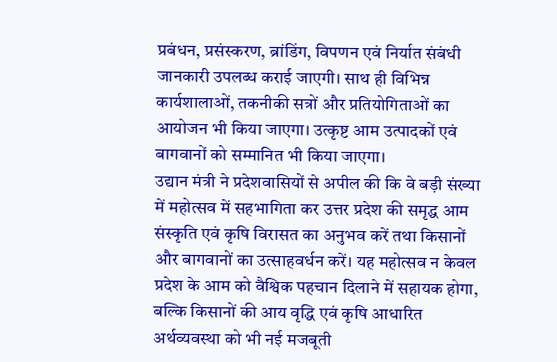प्रबंधन, प्रसंस्करण, ब्रांडिंग, विपणन एवं निर्यात संबंधी जानकारी उपलब्ध कराई जाएगी। साथ ही विभिन्न कार्यशालाओं, तकनीकी सत्रों और प्रतियोगिताओं का आयोजन भी किया जाएगा। उत्कृष्ट आम उत्पादकों एवं बागवानों को सम्मानित भी किया जाएगा।
उद्यान मंत्री ने प्रदेशवासियों से अपील की कि वे बड़ी संख्या में महोत्सव में सहभागिता कर उत्तर प्रदेश की समृद्ध आम संस्कृति एवं कृषि विरासत का अनुभव करें तथा किसानों और बागवानों का उत्साहवर्धन करें। यह महोत्सव न केवल प्रदेश के आम को वैश्विक पहचान दिलाने में सहायक होगा, बल्कि किसानों की आय वृद्धि एवं कृषि आधारित अर्थव्यवस्था को भी नई मजबूती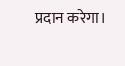प्रदान करेगा।